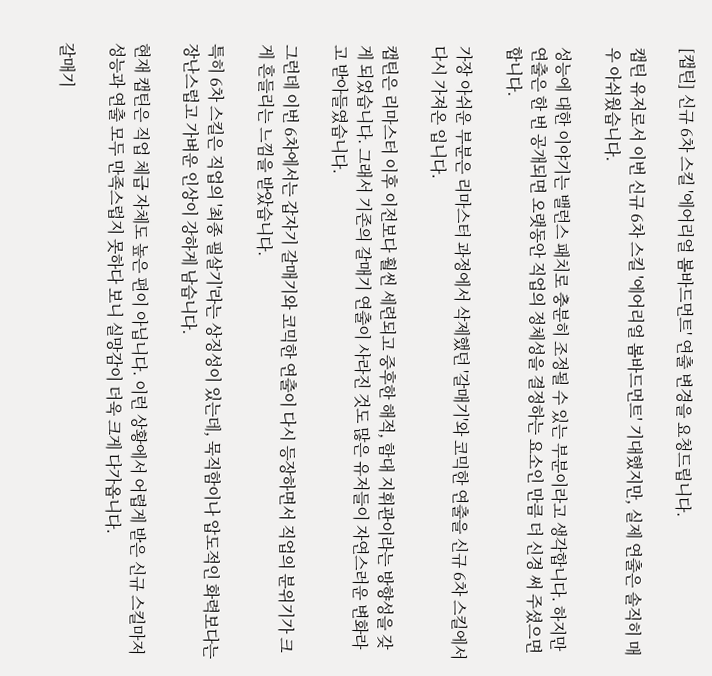[캡틴] 신규 6차 스킬 '에어리얼 봄바드먼트' 연출 변경을 요청드립니다.

캡틴 유저로서 이번 신규 6차 스킬 '에어리얼 봄바드먼트' 기대했지만, 실제 연출은 솔직히 매우 아쉬웠습니다.

성능에 대한 이야기는 밸런스 패치로 충분히 조정될 수 있는 부분이라고 생각합니다. 하지만 연출은 한 번 공개되면 오랫동안 직업의 정체성을 결정하는 요소인 만큼 더 신경 써 주셨으면 합니다.

가장 아쉬운 부분은 리마스터 과정에서 삭제했던 '갈매기'와 코믹한 연출을 신규 6차 스킬에서 다시 가져온 입니다.

캡틴은 리마스터 이후 이전보다 훨씬 세련되고 중후한 해적, 함대 지휘관이라는 방향성을 갖게 되었습니다. 그래서 기존의 갈매기 연출이 사라진 것도 많은 유저들이 자연스러운 변화라고 받아들였습니다.

그런데 이번 6차에서는 갑자기 갈매기와 코믹한 연출이 다시 등장하면서 직업의 분위기가 크게 흔들리는 느낌을 받았습니다.

특히 6차 스킬은 직업의 '최종 필살기'라는 상징성이 있는데, 묵직함이나 압도적인 화력보다는 장난스럽고 가벼운 인상이 강하게 남습니다.

현재 캡틴은 직업 체급 자체도 높은 편이 아닙니다. 이런 상황에서 어렵게 받은 신규 스킬마저 성능과 연출 모두 만족스럽지 못하다 보니 실망감이 더욱 크게 다가옵니다.

갈매기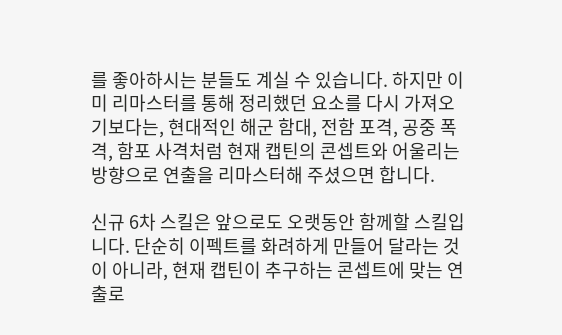를 좋아하시는 분들도 계실 수 있습니다. 하지만 이미 리마스터를 통해 정리했던 요소를 다시 가져오기보다는, 현대적인 해군 함대, 전함 포격, 공중 폭격, 함포 사격처럼 현재 캡틴의 콘셉트와 어울리는 방향으로 연출을 리마스터해 주셨으면 합니다.

신규 6차 스킬은 앞으로도 오랫동안 함께할 스킬입니다. 단순히 이펙트를 화려하게 만들어 달라는 것이 아니라, 현재 캡틴이 추구하는 콘셉트에 맞는 연출로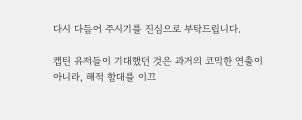다시 다듬어 주시기를 진심으로 부탁드립니다.

캡틴 유저들이 기대했던 것은 과거의 코믹한 연출이 아니라, 해적 함대를 이끄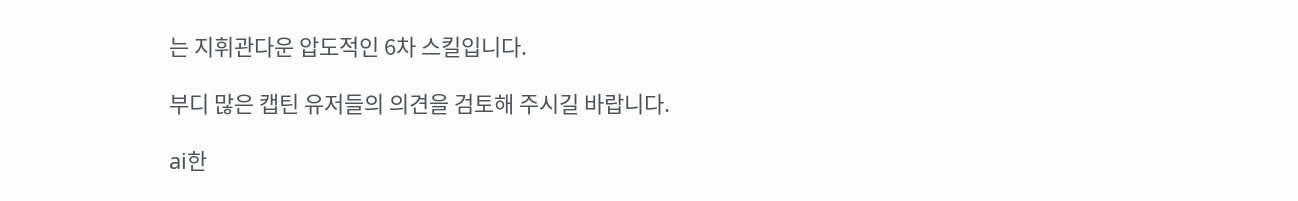는 지휘관다운 압도적인 6차 스킬입니다.

부디 많은 캡틴 유저들의 의견을 검토해 주시길 바랍니다.

ai한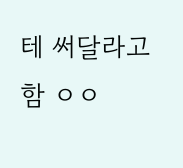테 써달라고함 ㅇㅇ